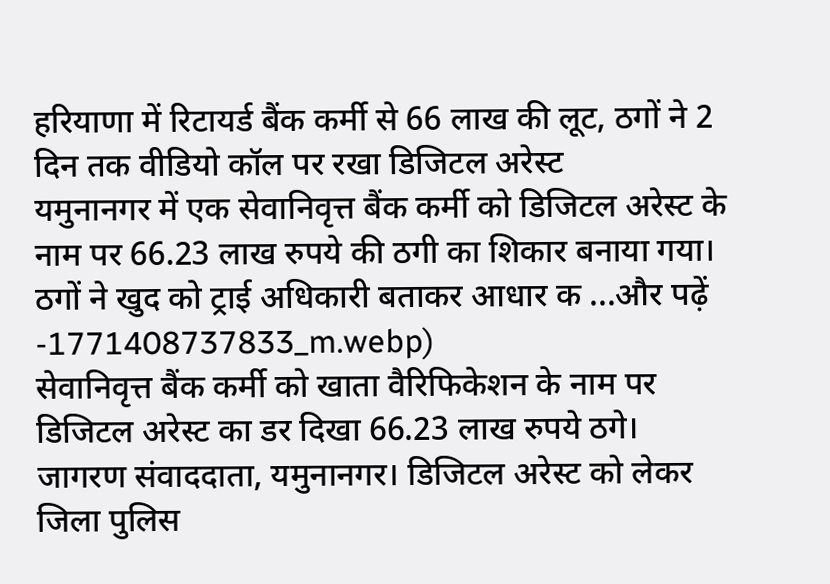हरियाणा में रिटायर्ड बैंक कर्मी से 66 लाख की लूट, ठगों ने 2 दिन तक वीडियो कॉल पर रखा डिजिटल अरेस्ट
यमुनानगर में एक सेवानिवृत्त बैंक कर्मी को डिजिटल अरेस्ट के नाम पर 66.23 लाख रुपये की ठगी का शिकार बनाया गया। ठगों ने खुद को ट्राई अधिकारी बताकर आधार क ...और पढ़ें
-1771408737833_m.webp)
सेवानिवृत्त बैंक कर्मी को खाता वैरिफिकेशन के नाम पर डिजिटल अरेस्ट का डर दिखा 66.23 लाख रुपये ठगे।
जागरण संवाददाता, यमुनानगर। डिजिटल अरेस्ट को लेकर जिला पुलिस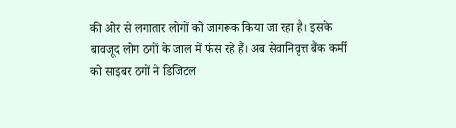की ओर से लगातार लोगों को जागरूक किया जा रहा है। इसके बावजूद लोग ठगों के जाल में फंस रहे हैं। अब सेवानिवृत्त बैंक कर्मी को साइबर ठगों ने डिजिटल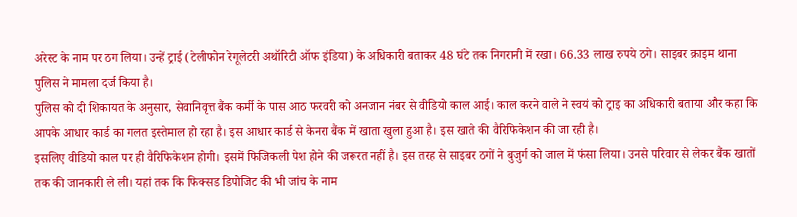अरेस्ट के नाम पर ठग लिया। उन्हें ट्राई (टेलीफोन रेगूलेटरी अथॉरिटी ऑफ इंडिया) के अधिकारी बताकर 48 घंटे तक निगरानी में रखा। 66.33 लाख रुपये ठगे। साइबर क्राइम थाना पुलिस ने मामला दर्ज किया है।
पुलिस को दी शिकायत के अनुसार, सेवानिवृत्त बैंक कर्मी के पास आठ फरवरी को अनजान नंबर से वीडियो काल आई। काल करने वाले ने स्वयं को ट्राइ का अधिकारी बताया और कहा कि आपके आधार कार्ड का गलत इस्तेमाल हो रहा है। इस आधार कार्ड से केनरा बैंक में खाता खुला हुआ है। इस खाते की वैरिफिकेशन की जा रही है।
इसलिए वीडियो काल पर ही वैरिफिकेशन होगी। इसमें फिजिकली पेश होने की जरूरत नहीं है। इस तरह से साइबर ठगों ने बुजुर्ग को जाल में फंसा लिया। उनसे परिवार से लेकर बैंक खातों तक की जानकारी ले ली। यहां तक कि फिक्सड डिपोजिट की भी जांच के नाम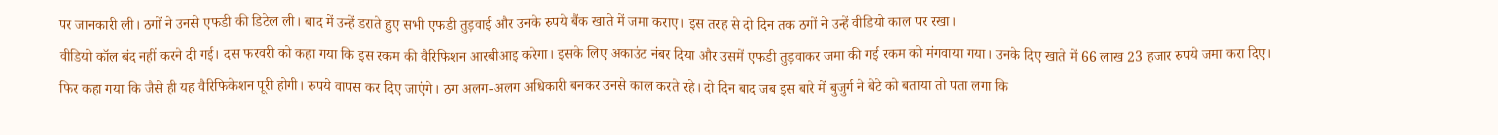पर जानकारी ली। ठगों ने उनसे एफडी की डिटेल ली। बाद में उन्हें डराते हुए सभी एफडी तुड़वाई और उनके रुपये बैंक खाते में जमा कराए। इस तरह से दो दिन तक ठगों ने उन्हें वीडियो काल पर रखा।
वीडियो कॉल बंद नहीं करने दी गई। दस फरवरी को कहा गया कि इस रकम की वैरिफिशन आरबीआइ करेगा। इसके लिए अकाउंट नंबर दिया और उसमें एफडी तुड़वाकर जमा की गई रकम को मंगवाया गया। उनके दिए खाते में 66 लाख 23 हजार रुपये जमा करा दिए।
फिर कहा गया कि जैसे ही यह वैरिफिकेशन पूरी होगी। रुपये वापस कर दिए जाएंगे। ठग अलग-अलग अधिकारी बनकर उनसे काल करते रहे। दो दिन बाद जब इस बारे में बुजुर्ग ने बेटे को बताया तो पता लगा कि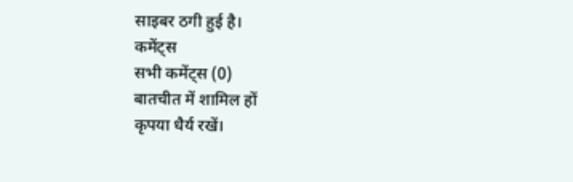साइबर ठगी हुई है।
कमेंट्स
सभी कमेंट्स (0)
बातचीत में शामिल हों
कृपया धैर्य रखें।